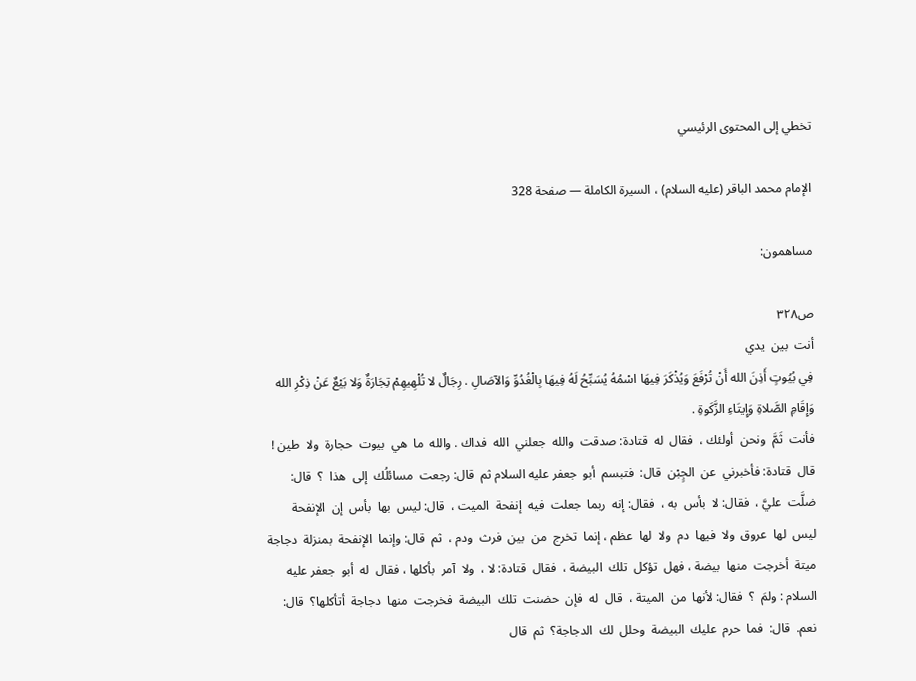تخطي إلى المحتوى الرئيسي

الإمام محمد الباقر (عليه السلام) ، السيرة الكاملة — صفحة 328

مساهمون:

ص٣٢٨
أنت  بين  يدي
فِي بُيُوتٍ أَذِنَ الله أَنْ تُرْفَعَ وَيُذْكَرَ فِيهَا اسْمُهُ يُسَبِّحُ لَهُ فِيهَا بِالْغُدُوِّ وَالآصَالِ . رِجَالٌ لا تُلْهِيهِمْ تِجَارَةٌ وَلا بَيْعٌ عَنْ ذِكْرِ الله وَإِقَامِ الصَّلاةِ وَإِيتَاءِ الزَّكَوةِ .
فأنت  ثَمَّ  ونحن  أولئك ،  فقال  له  قتادة: صدقت  والله  جعلني  الله  فداك . والله  ما  هي  بيوت  حجارة  ولا  طين ! قال  قتادة: فأخبرني  عن  الجٍبْن  قال:  فتبسم  أبو  جعفر عليه السلام ثم  قال: رجعت  مسائلُك  إلى  هذا  ؟  قال: ضلَّت  عليَّ ،  فقال: لا  بأس  به ،  فقال: إنه  ربما  جعلت  فيه  إنفحة  الميت ،  قال: ليس  بها  بأس  إن  الإنفحة  ليس  لها  عروق  ولا  فيها  دم  ولا  لها  عظم ، إنما  تخرج  من  بين  فرث  ودم ،  ثم  قال: وإنما  الإنفحة  بمنزلة  دجاجة  ميتة  أخرجت  منها  بيضة ، فهل  تؤكل  تلك  البيضة ،  فقال  قتادة: لا ،  ولا  آمر  بأكلها ، فقال  له  أبو  جعفر عليه السلام : ولمَ  ؟  فقال: لأنها  من  الميتة ،  قال  له  فإن  حضنت  تلك  البيضة  فخرجت  منها  دجاجة  أتأكلها؟  قال: نعم.  قال:  فما  حرم  عليك  البيضة  وحلل  لك  الدجاجة؟  ثم  قال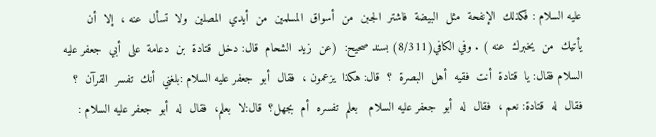عليه السلام : فكذلك  الإنفحة  مثل  البيضة  فاشتر  الجبن  من  أسواق  المسلمين  من  أيدي  المصلين  ولا  تسأل  عنه ،  إلا  أن  يأتيك  من  يخبرك  عنه ) . وفي الكافي(8/311) بسند صحيح:  (عن  زيد  الشحام  قال: دخل  قتادة  بن  دعامة  على  أبي  جعفر عليه السلام فقال: يا  قتادة  أنت  فقيه  أهل  البصرة  ؟  قال: هكذا  يزعمون ،  فقال  أبو  جعفر عليه السلام :بلغني  أنك  تفسر  القرآن  ؟  فقال  له  قتادة: نعم ،  فقال  له  أبو  جعفر عليه السلام   بعلم  تفسره  أم  بجهل؟  قال:لا  بعلم،  فقال  له  أبو  جعفر عليه السلام :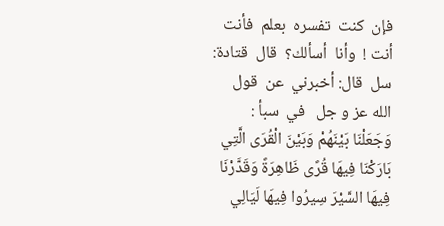فإن  كنت  تفسره  بعلم  فأنت  أنت !  وأنا  أسألك؟  قال  قتادة: سل  قال: أخبرني  عن  قول  الله عز و جل   في  سبأ :
وَجَعَلْنَا بَيْنَهُمْ وَبَيْنَ الْقُرَى الَّتِي بَارَكْنَا فِيهَا قُرًى ظَاهِرَةً وَقَدَّرْنَا فِيهَا السَّيْرَ سِيرُوا فِيهَا لَيَالِي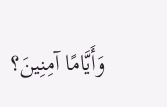وَأَيَّامًا آمِنِينَ؟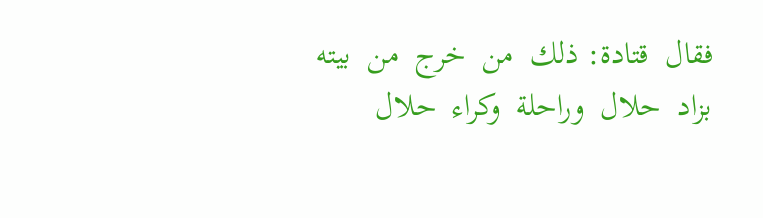فقال  قتادة: ذلك  من  خرج  من  بيته  بزاد  حلال  وراحلة  وكراء  حلال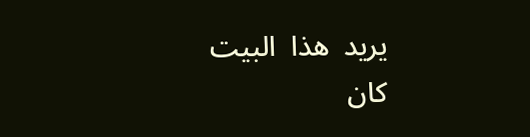يريد  هذا  البيت  كان